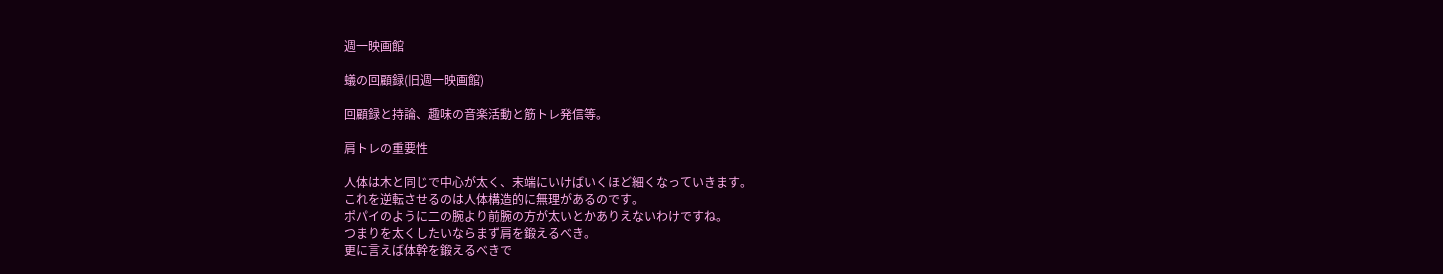週一映画館

蟻の回顧録(旧週一映画館)

回顧録と持論、趣味の音楽活動と筋トレ発信等。

肩トレの重要性

人体は木と同じで中心が太く、末端にいけばいくほど細くなっていきます。
これを逆転させるのは人体構造的に無理があるのです。
ポパイのように二の腕より前腕の方が太いとかありえないわけですね。
つまりを太くしたいならまず肩を鍛えるべき。
更に言えば体幹を鍛えるべきで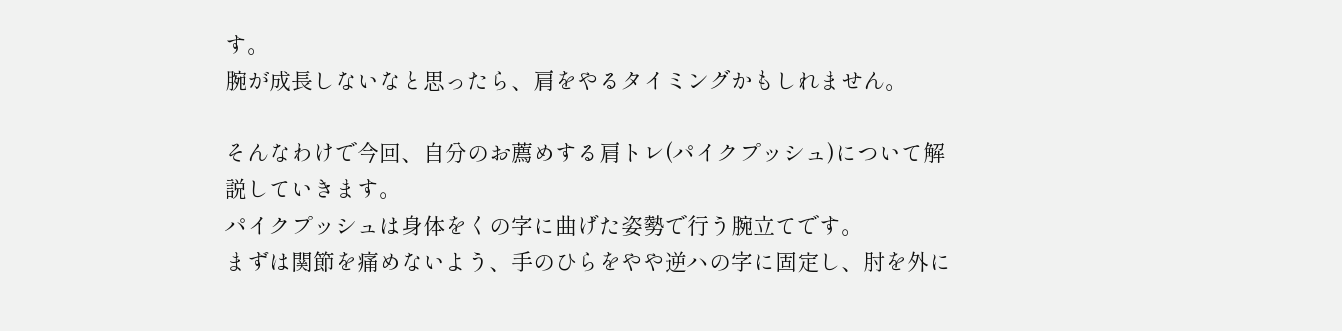す。
腕が成長しないなと思ったら、肩をやるタイミングかもしれません。

そんなわけで今回、自分のお薦めする肩トレ(パイクプッシュ)について解説していきます。
パイクプッシュは身体をくの字に曲げた姿勢で行う腕立てです。
まずは関節を痛めないよう、手のひらをやや逆ハの字に固定し、肘を外に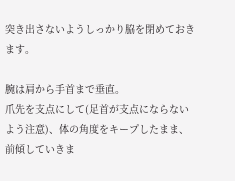突き出さないようしっかり脇を閉めておきます。

腕は肩から手首まで垂直。
爪先を支点にして(足首が支点にならないよう注意)、体の角度をキープしたまま、前傾していきま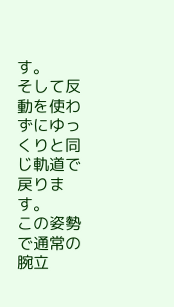す。
そして反動を使わずにゆっくりと同じ軌道で戻ります。
この姿勢で通常の腕立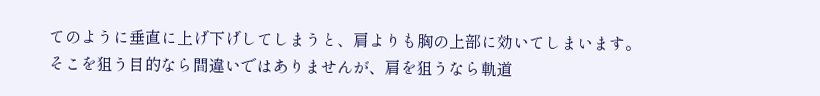てのように垂直に上げ下げしてしまうと、肩よりも胸の上部に効いてしまいます。
そこを狙う目的なら間違いではありませんが、肩を狙うなら軌道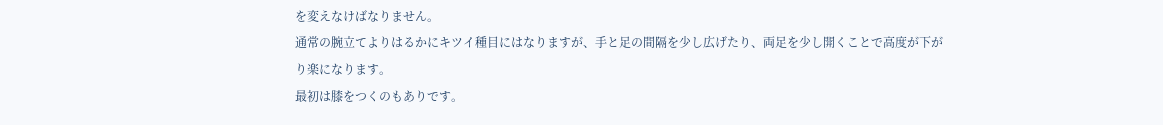を変えなけばなりません。
通常の腕立てよりはるかにキツイ種目にはなりますが、手と足の間隔を少し広げたり、両足を少し開くことで高度が下がり楽になります。
最初は膝をつくのもありです。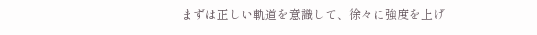まずは正しい軌道を意識して、徐々に強度を上げ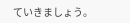ていきましょう。